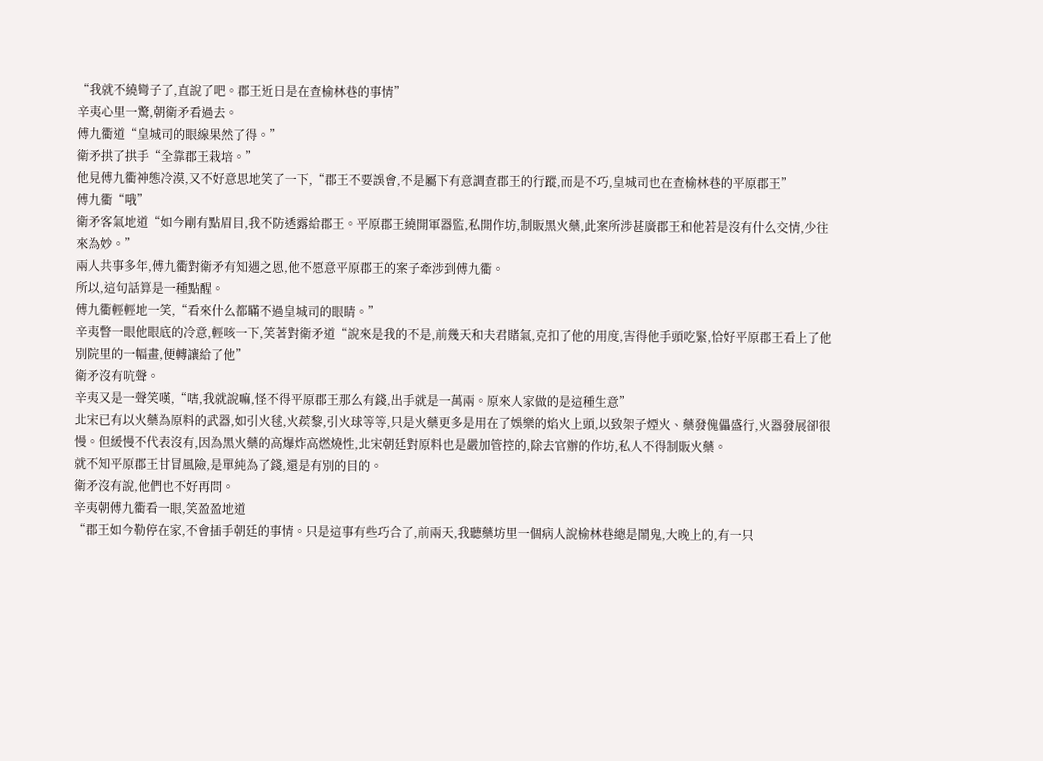“我就不繞彎子了,直說了吧。郡王近日是在查榆林巷的事情”
辛夷心里一驚,朝衛矛看過去。
傅九衢道“皇城司的眼線果然了得。”
衛矛拱了拱手“全靠郡王栽培。”
他見傅九衢神態冷漠,又不好意思地笑了一下,“郡王不要誤會,不是屬下有意調查郡王的行蹤,而是不巧,皇城司也在查榆林巷的平原郡王”
傅九衢“哦”
衛矛客氣地道“如今剛有點眉目,我不防透露給郡王。平原郡王繞開軍器監,私開作坊,制販黑火藥,此案所涉甚廣郡王和他若是沒有什么交情,少往來為妙。”
兩人共事多年,傅九衢對衛矛有知遇之恩,他不愿意平原郡王的案子牽涉到傅九衢。
所以,這句話算是一種點醒。
傅九衢輕輕地一笑,“看來什么都瞞不過皇城司的眼睛。”
辛夷瞥一眼他眼底的冷意,輕咳一下,笑著對衛矛道“說來是我的不是,前幾天和夫君賭氣,克扣了他的用度,害得他手頭吃緊,恰好平原郡王看上了他別院里的一幅畫,便轉讓給了他”
衛矛沒有吭聲。
辛夷又是一聲笑嘆,“嗐,我就說嘛,怪不得平原郡王那么有錢,出手就是一萬兩。原來人家做的是這種生意”
北宋已有以火藥為原料的武器,如引火毬,火蒺黎,引火球等等,只是火藥更多是用在了娛樂的焰火上頭,以致架子煙火、藥發傀儡盛行,火器發展卻很慢。但緩慢不代表沒有,因為黑火藥的高爆炸高燃燒性,北宋朝廷對原料也是嚴加管控的,除去官辦的作坊,私人不得制販火藥。
就不知平原郡王甘冒風險,是單純為了錢,還是有別的目的。
衛矛沒有說,他們也不好再問。
辛夷朝傅九衢看一眼,笑盈盈地道
“郡王如今勒停在家,不會插手朝廷的事情。只是這事有些巧合了,前兩天,我聽藥坊里一個病人說榆林巷總是鬧鬼,大晚上的,有一只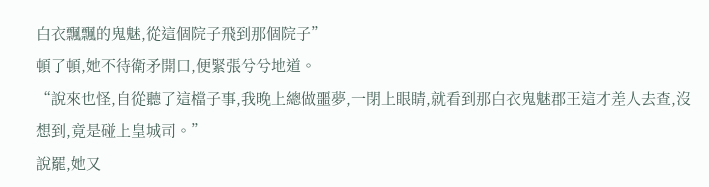白衣飄飄的鬼魅,從這個院子飛到那個院子”
頓了頓,她不待衛矛開口,便緊張兮兮地道。
“說來也怪,自從聽了這檔子事,我晚上總做噩夢,一閉上眼睛,就看到那白衣鬼魅郡王這才差人去查,沒想到,竟是碰上皇城司。”
說罷,她又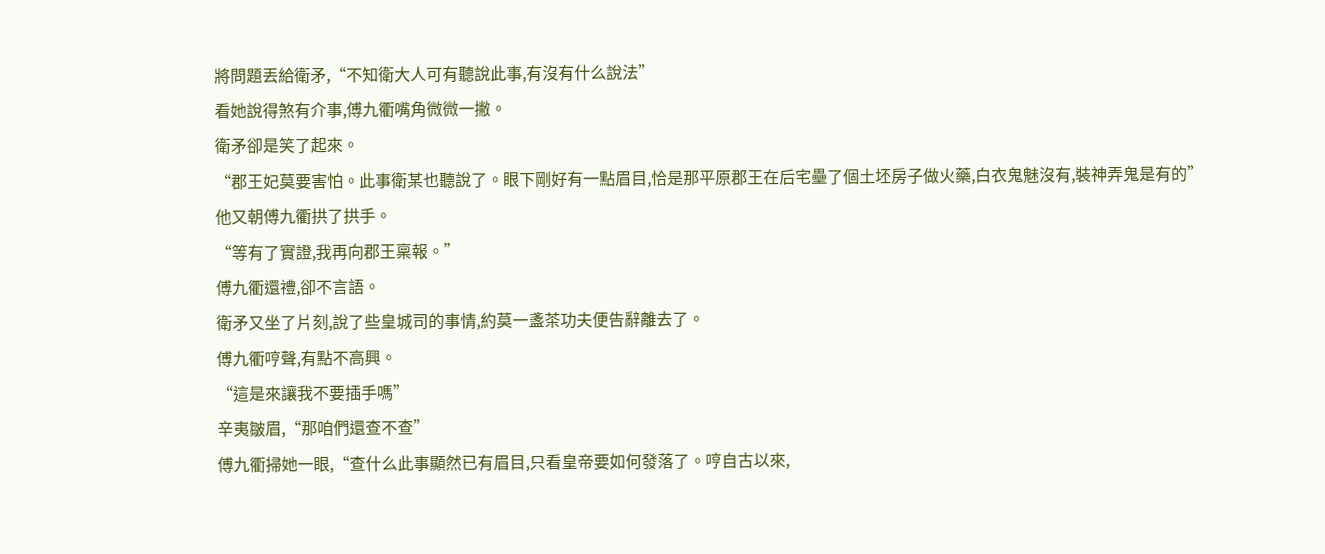將問題丟給衛矛,“不知衛大人可有聽說此事,有沒有什么說法”
看她說得煞有介事,傅九衢嘴角微微一撇。
衛矛卻是笑了起來。
“郡王妃莫要害怕。此事衛某也聽說了。眼下剛好有一點眉目,恰是那平原郡王在后宅壘了個土坯房子做火藥,白衣鬼魅沒有,裝神弄鬼是有的”
他又朝傅九衢拱了拱手。
“等有了實證,我再向郡王稟報。”
傅九衢還禮,卻不言語。
衛矛又坐了片刻,說了些皇城司的事情,約莫一盞茶功夫便告辭離去了。
傅九衢哼聲,有點不高興。
“這是來讓我不要插手嗎”
辛夷皺眉,“那咱們還查不查”
傅九衢掃她一眼,“查什么此事顯然已有眉目,只看皇帝要如何發落了。哼自古以來,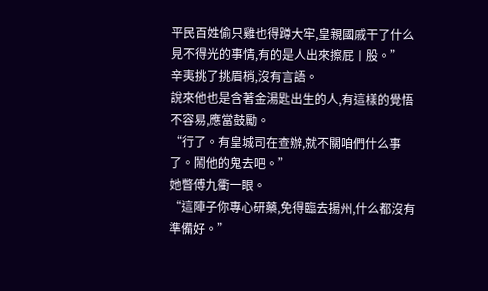平民百姓偷只雞也得蹲大牢,皇親國戚干了什么見不得光的事情,有的是人出來擦屁丨股。”
辛夷挑了挑眉梢,沒有言語。
說來他也是含著金湯匙出生的人,有這樣的覺悟不容易,應當鼓勵。
“行了。有皇城司在查辦,就不關咱們什么事了。鬧他的鬼去吧。”
她瞥傅九衢一眼。
“這陣子你專心研藥,免得臨去揚州,什么都沒有準備好。”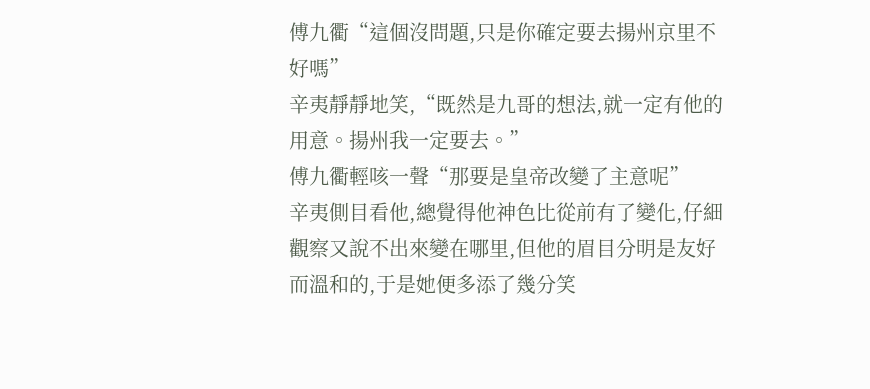傅九衢“這個沒問題,只是你確定要去揚州京里不好嗎”
辛夷靜靜地笑,“既然是九哥的想法,就一定有他的用意。揚州我一定要去。”
傅九衢輕咳一聲“那要是皇帝改變了主意呢”
辛夷側目看他,總覺得他神色比從前有了變化,仔細觀察又說不出來變在哪里,但他的眉目分明是友好而溫和的,于是她便多添了幾分笑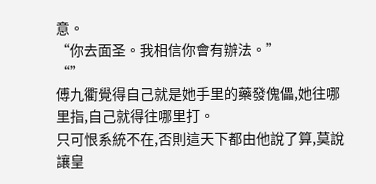意。
“你去面圣。我相信你會有辦法。”
“”
傅九衢覺得自己就是她手里的藥發傀儡,她往哪里指,自己就得往哪里打。
只可恨系統不在,否則這天下都由他說了算,莫說讓皇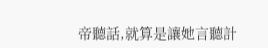帝聽話,就算是讓她言聽計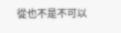從也不是不可以